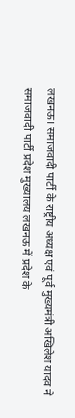लखनऊ। समाजवादी पार्टी के राष्ट्रीय अध्यक्ष एवं पूर्व मुख्यमंत्री अखिलेश यादव ने समाजवादी पार्टी प्रदेश मुख्यालय लखनऊ में प्रदेश के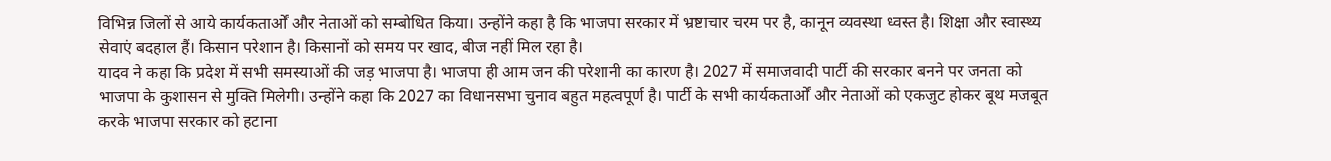विभिन्न जिलों से आये कार्यकतार्ओं और नेताओं को सम्बोधित किया। उन्होंने कहा है कि भाजपा सरकार में भ्रष्टाचार चरम पर है, कानून व्यवस्था ध्वस्त है। शिक्षा और स्वास्थ्य सेवाएं बदहाल हैं। किसान परेशान है। किसानों को समय पर खाद, बीज नहीं मिल रहा है।
यादव ने कहा कि प्रदेश में सभी समस्याओं की जड़ भाजपा है। भाजपा ही आम जन की परेशानी का कारण है। 2027 में समाजवादी पार्टी की सरकार बनने पर जनता को भाजपा के कुशासन से मुक्ति मिलेगी। उन्होंने कहा कि 2027 का विधानसभा चुनाव बहुत महत्वपूर्ण है। पार्टी के सभी कार्यकतार्ओं और नेताओं को एकजुट होकर बूथ मजबूत करके भाजपा सरकार को हटाना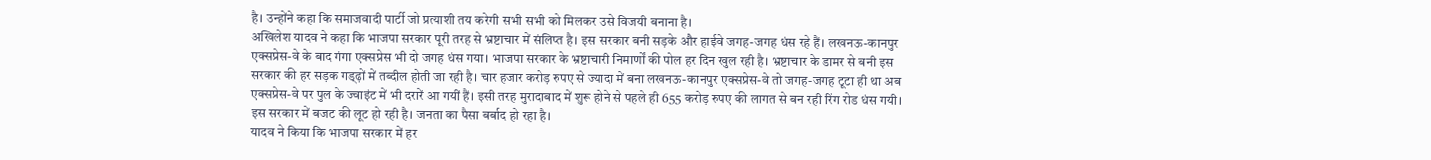है। उन्होंने कहा कि समाजवादी पार्टी जो प्रत्याशी तय करेगी सभी सभी को मिलकर उसे विजयी बनाना है।
अखिलेश यादव ने कहा कि भाजपा सरकार पूरी तरह से भ्रष्टाचार में संलिप्त है। इस सरकार बनी सड़के और हाईवे जगह-जगह धंस रहे हैं। लखनऊ-कानपुर एक्सप्रेस-वे के बाद गंगा एक्सप्रेस भी दो जगह धंस गया। भाजपा सरकार के भ्रष्टाचारी निमार्णों की पोल हर दिन खुल रही है। भ्रष्टाचार के डामर से बनी इस सरकार की हर सड़क गड्ढ़ों में तब्दील होती जा रही है। चार हजार करोड़ रुपए से ज्यादा में बना लखनऊ-कानपुर एक्सप्रेस-वे तो जगह-जगह टूटा ही था अब एक्सप्रेस-वे पर पुल के ज्वाइंट में भी दरारें आ गयीं हैं। इसी तरह मुरादाबाद में शुरू होने से पहले ही 655 करोड़ रुपए की लागत से बन रही रिंग रोड धंस गयी। इस सरकार में बजट की लूट हो रही है। जनता का पैसा बर्बाद हो रहा है।
यादव ने किया कि भाजपा सरकार में हर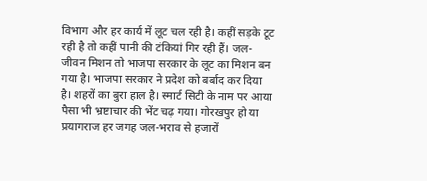विभाग और हर कार्य में लूट चल रही है। कहीं सड़के टूट रही है तो कहीं पानी की टंकियां गिर रही हैं। जल-जीवन मिशन तो भाजपा सरकार के लूट का मिशन बन गया है। भाजपा सरकार ने प्रदेश को बर्बाद कर दिया है। शहरों का बुरा हाल है। स्मार्ट सिटी के नाम पर आया पैसा भी भ्रष्टाचार की भेंट चढ़ गया। गोरखपुर हो या प्रयागराज हर जगह जल-भराव से हजारों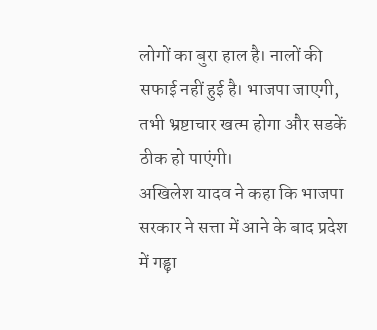लोगों का बुरा हाल है। नालों की सफाई नहीं हुई है। भाजपा जाएगी, तभी भ्रष्टाचार खत्म होगा और सडकें ठीक हो पाएंगी।
अखिलेश यादव ने कहा कि भाजपा सरकार ने सत्ता में आने के बाद प्रदेश में गड्ढ़ा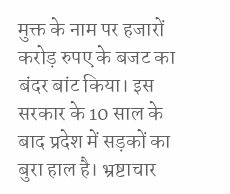मुक्त के नाम पर हजारों करोड़ रुपए के बजट का बंदर बांट किया। इस सरकार के 10 साल के बाद प्रदेश में सड़कों का बुरा हाल है। भ्रष्टाचार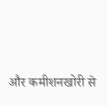और कमीशनखोरी से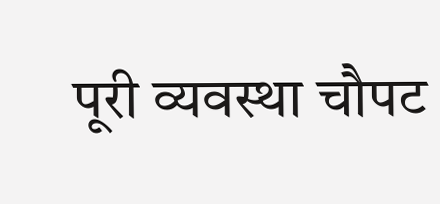पूरी व्यवस्था चौपट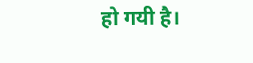हो गयी है।